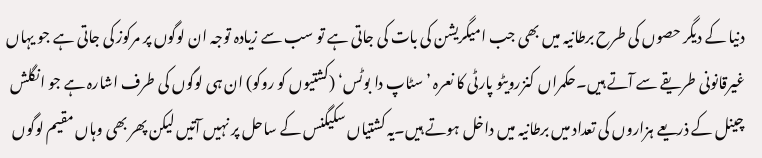دنیا کے دیگر حصوں کی طرح برطانیہ میں بھی جب امیگریشن کی بات کی جاتی ہے تو سب سے زیادہ توجہ ان لوگوں پر مرکوز کی جاتی ہے جو یہاں غیرقانونی طریقے سے آتے ہیں۔حکمراں کنزرویٹو پارٹی کا نعرہ ’سٹاپ دا بوٹس‘ (کشتیوں کو روکو) ان ہی لوگوں کی طرف اشارہ ہے جو انگلش چینل کے ذریعے ہزاروں کی تعداد میں برطانیہ میں داخل ہوتے ہیں۔یہ کشتیاں سکیگنس کے ساحل پر نہیں آتیں لیکن پھر بھی وہاں مقیم لوگوں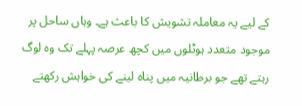کے لیے یہ معاملہ تشویش کا باعث ہے۔ وہاں ساحل پر موجود متعدد ہوٹلوں میں کچھ عرصہ پہلے تک وہ لوگ رہتے تھے جو برطانیہ میں پناہ لینے کی خواہش رکھتے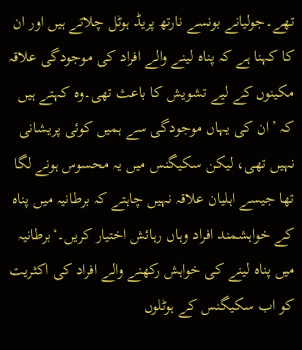تھے۔جولیانے بونسے نارتھ پریڈ ہوٹل چلاتے ہیں اور ان کا کہنا ہے کہ پناہ لینے والے افراد کی موجودگی علاقہ مکینوں کے لیے تشویش کا باعث تھی۔وہ کہتے ہیں کہ ’ان کی یہاں موجودگی سے ہمیں کوئی پریشانی نہیں تھی، لیکن سکیگنس میں یہ محسوس ہونے لگا تھا جیسے اہلیان علاقہ نہیں چاہتے کہ برطانیہ میں پناہ کے خواہشمند افراد وہاں رہائش اختیار کریں۔‘برطانیہ میں پناہ لینے کی خواہش رکھنے والے افراد کی اکثریت کو اب سکیگنس کے ہوٹلوں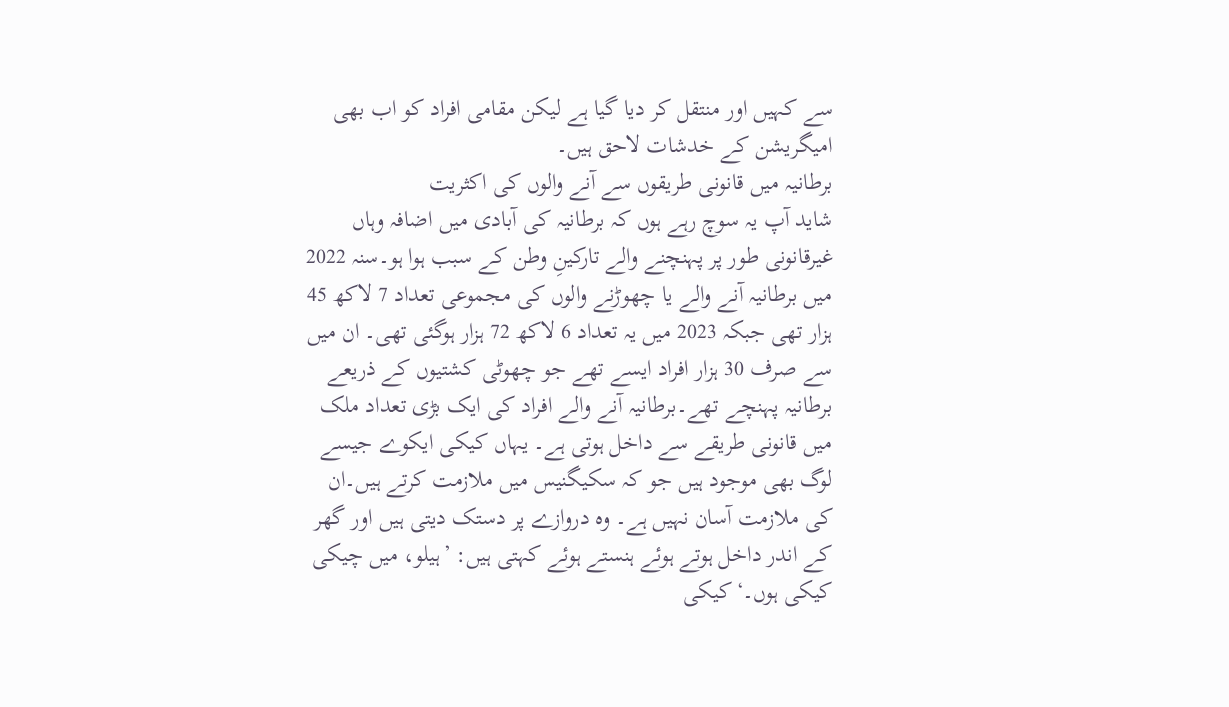سے کہیں اور منتقل کر دیا گیا ہے لیکن مقامی افراد کو اب بھی امیگریشن کے خدشات لاحق ہیں۔
برطانیہ میں قانونی طریقوں سے آنے والوں کی اکثریت
شاید آپ یہ سوچ رہے ہوں کہ برطانیہ کی آبادی میں اضافہ وہاں غیرقانونی طور پر پہنچنے والے تارکینِ وطن کے سبب ہوا ہو۔سنہ 2022 میں برطانیہ آنے والے یا چھوڑنے والوں کی مجموعی تعداد 7 لاکھ 45 ہزار تھی جبکہ 2023 میں یہ تعداد 6 لاکھ 72 ہزار ہوگئی تھی۔ ان میں سے صرف 30 ہزار افراد ایسے تھے جو چھوٹی کشتیوں کے ذریعے برطانیہ پہنچے تھے۔برطانیہ آنے والے افراد کی ایک بڑی تعداد ملک میں قانونی طریقے سے داخل ہوتی ہے۔ یہاں کیکی ایکوے جیسے لوگ بھی موجود ہیں جو کہ سکیگنیس میں ملازمت کرتے ہیں۔ان کی ملازمت آسان نہیں ہے۔ وہ دروازے پر دستک دیتی ہیں اور گھر کے اندر داخل ہوتے ہوئے ہنستے ہوئے کہتی ہیں: ’ہیلو، میں چیکی کیکی ہوں۔‘کیکی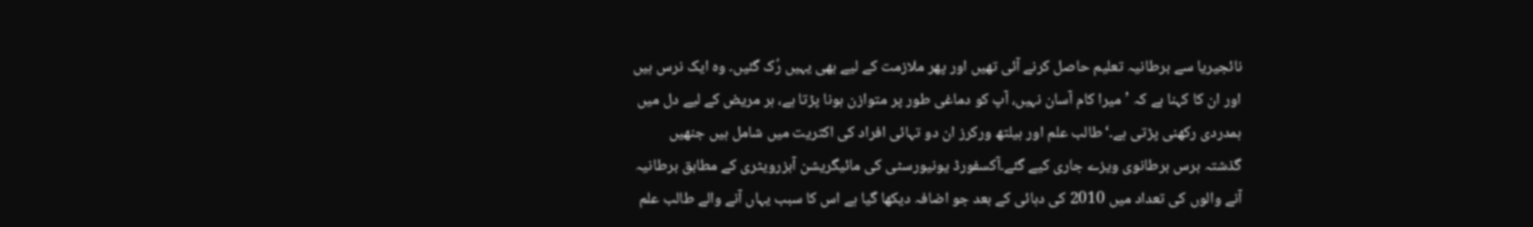نائجیریا سے برطانیہ تعلیم حاصل کرنے آئی تھیں اور پھر ملازمت کے لیے بھی یہیں رُک گئیں۔ وہ ایک نرس ہیں اور ان کا کہنا ہے کہ ’میرا کام آسان نہیں، آپ کو دماغی طور پر متوازن ہونا پڑتا ہے، ہر مریض کے لیے دل میں ہمدردی رکھنی پڑتی ہے۔‘طالب علم اور ہیلتھ ورکرز ان دو تہائی افراد کی اکثریت میں شامل ہیں جنھیں گذشتہ برس برطانوی ویزے جاری کیے گئے۔آکسفورڈ یونیورسٹی کی مائیگریشن آبزرویٹری کے مطابق برطانیہ آنے والوں کی تعداد میں 2010 کی دہائی کے بعد جو اضافہ دیکھا گیا ہے اس کا سبب یہاں آنے والے طالب علم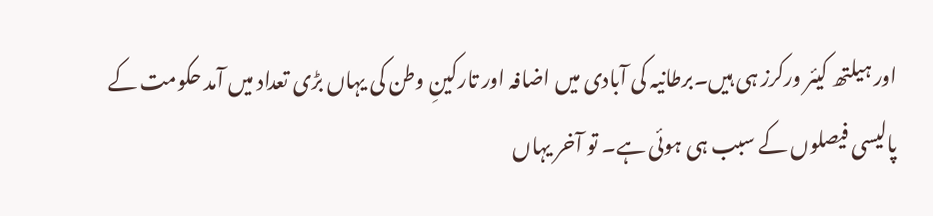اور ہیلتھ کیئر ورکرز ہی ہیں۔برطانیہ کی آبادی میں اضافہ اور تارکینِ وطن کی یہاں بڑی تعداد میں آمد حکومت کے پالیسی فیصلوں کے سبب ہی ہوئی ہے۔ تو آخر یہاں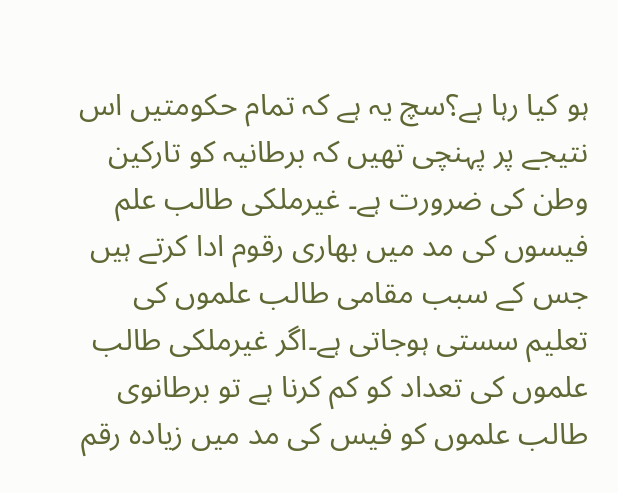ہو کیا رہا ہے؟سچ یہ ہے کہ تمام حکومتیں اس نتیجے پر پہنچی تھیں کہ برطانیہ کو تارکین وطن کی ضرورت ہے۔ غیرملکی طالب علم فیسوں کی مد میں بھاری رقوم ادا کرتے ہیں جس کے سبب مقامی طالب علموں کی تعلیم سستی ہوجاتی ہے۔اگر غیرملکی طالب علموں کی تعداد کو کم کرنا ہے تو برطانوی طالب علموں کو فیس کی مد میں زیادہ رقم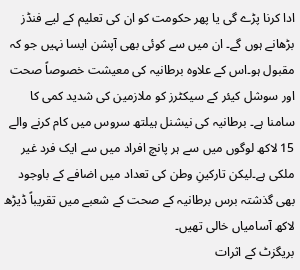ادا کرنا پڑے گی یا پھر حکومت کو ان کی تعلیم کے لیے فنڈز بڑھانے ہوں گے۔ ان میں سے کوئی بھی آپشن ایسا نہیں جو کہ مقبول ہو۔اس کے علاوہ برطانیہ کی معیشت خصوصاً صحت اور سوشل کیئر کے سیکٹرز کو ملازمین کی شدید کمی کا سامنا ہے۔ برطانیہ کی نیشنل ہیلتھ سروس میں کام کرنے والے 15 لاکھ لوگوں میں سے ہر پانچ افراد میں سے ایک فرد غیر ملکی ہے۔لیکن تارکینِ وطن کی تعداد میں اضافے کے باوجود بھی گذشتہ برس برطانیہ کے صحت کے شعبے میں تقریباً ڈیڑھ لاکھ آسامیاں خالی تھیں۔
بریگزٹ کے اثرات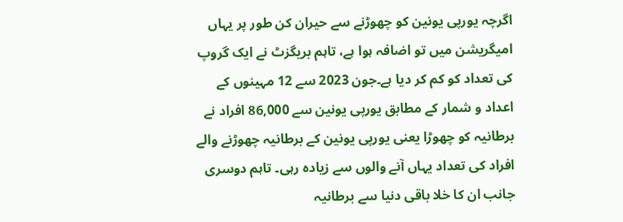اگرچہ یورپی یونین کو چھوڑنے سے حیران کن طور پر یہاں امیگریشن میں تو اضافہ ہوا ہے، تاہم بریگزٹ نے ایک گروپ کی تعداد کو کم کر دیا ہے۔جون 2023 سے 12 مہینوں کے اعداد و شمار کے مطابق یورپی یونین سے 86,000 افراد نے برطانیہ کو چھوڑا یعنی یورپی یونین کے برطانیہ چھوڑنے والے افراد کی تعداد یہاں آنے والوں سے زیادہ رہی۔ تاہم دوسری جانب ان کا خلا باقی دنیا سے برطانیہ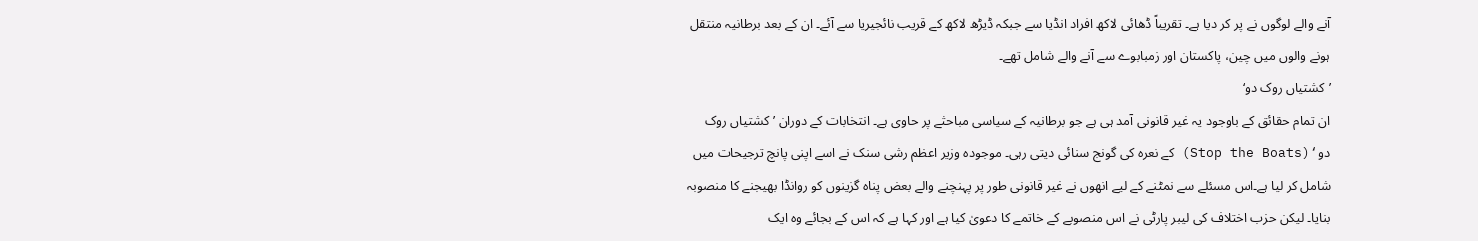آنے والے لوگوں نے پر کر دیا ہے۔ تقریباً ڈھائی لاکھ افراد انڈیا سے جبکہ ڈیڑھ لاکھ کے قریب نائجیریا سے آئے۔ ان کے بعد برطانیہ منتقل ہونے والوں میں چین، پاکستان اور زمبابوے سے آنے والے شامل تھے۔
’کشتیاں روک دو‘
ان تمام حقائق کے باوجود یہ غیر قانونی آمد ہی ہے جو برطانیہ کے سیاسی مباحثے پر حاوی ہے۔ انتخابات کے دوران ’کشتیاں روک دو‘(Stop the Boats) کے نعرہ کی گونج سنائی دیتی رہی۔ موجودہ وزیر اعظم رشی سنک نے اسے اپنی پانچ ترجیحات میں شامل کر لیا ہے۔اس مسئلے سے نمٹنے کے لیے انھوں نے غیر قانونی طور پر پہنچنے والے بعض پناہ گزینوں کو روانڈا بھیجنے کا منصوبہ بنایا۔ لیکن حزب اختلاف کی لیبر پارٹی نے اس منصوبے کے خاتمے کا دعویٰ کیا ہے اور کہا ہے کہ اس کے بجائے وہ ایک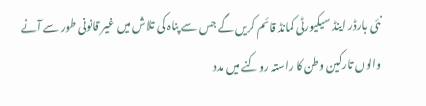نئی بارڈر اینڈ سیکیورٹی کمانڈ قائم کریں گے جس سے پناہ کی تلاش میں غیر قانونی طور سے آنے والوں تارکین وطن کا راستہ روکنے میں مدد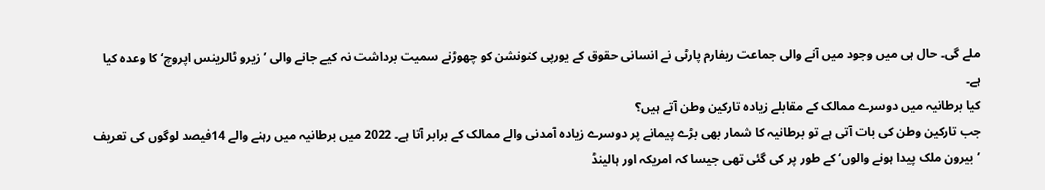ملے گی۔ حال ہی میں وجود میں آنے والی جماعت ریفارم پارٹی نے انسانی حقوق کے یورپی کنونشن کو چھوڑنے سمیت برداشت نہ کیے جانے والی ’زیرو ٹالرینس اپروچ‘ کا وعدہ کیا ہے۔
کیا برطانیہ میں دوسرے ممالک کے مقابلے زیادہ تارکین وطن آتے ہیں؟
جب تارکین وطن کی بات آتی ہے تو برطانیہ کا شمار بھی بڑے پیمانے پر دوسرے زیادہ آمدنی والے ممالک کے برابر آتا ہے۔ 2022 میں برطانیہ میں رہنے والے 14فیصد لوگوں کی تعریف ’بیرون ملک پیدا ہونے والوں‘ کے طور پر کی گئی تھی جیسا کہ امریکہ اور ہالینڈ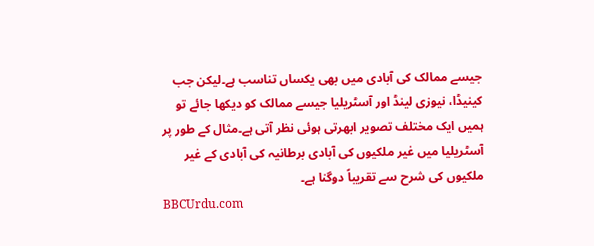جیسے ممالک کی آبادی میں بھی یکساں تناسب ہے۔لیکن جب کینیڈا، نیوزی لینڈ اور آسٹریلیا جیسے ممالک کو دیکھا جائے تو ہمیں ایک مختلف تصویر ابھرتی ہوئی نظر آتی ہے۔مثال کے طور پر آسٹریلیا میں غیر ملکیوں کی آبادی برطانیہ کی آبادی کے غیر ملکیوں کی شرح سے تقریباً دوگنا ہے۔
BBCUrdu.com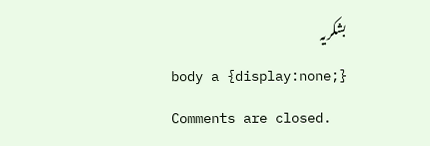بشکریہ
body a {display:none;}
Comments are closed.